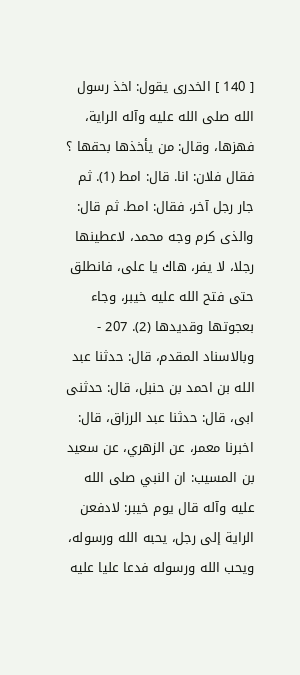[ 140 ] الخدرى يقول: اخذ رسول الله صلى الله عليه وآله الراية، فهزها، وقال: من يأخذها بحقها ؟ فقال فلان: انا. قال: امط (1). ثم جار رجل آخر، فقال: امط. ثم قال: والذى كرم وجه محمد، لاعطينها رجلا، لا يفر، هاك يا على، فانطلق حتى فتح الله عليه خيبر، وجاء بعجوتها وقديدها (2). 207 - وبالاسناد المقدم، قال: حدثنا عبد الله بن احمد بن حنبل، قال: حدثنى ابى، قال: حدثنا عبد الرزاق، قال: اخبرنا معمر، عن الزهري، عن سعيد بن المسيب: ان النبي صلى الله عليه وآله قال يوم خيبر: لادفعن الراية إلى رجل، يحبه الله ورسوله، ويحب الله ورسوله فدعا عليا عليه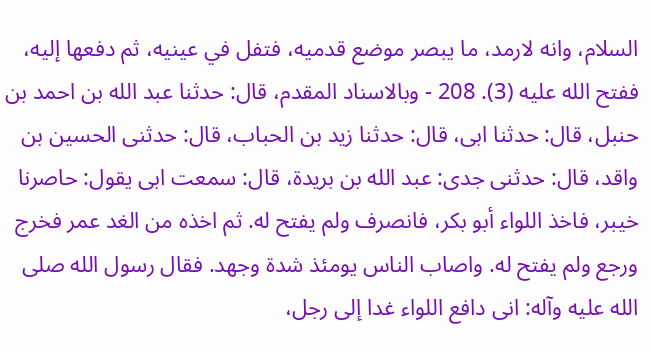السلام، وانه لارمد، ما يبصر موضع قدميه، فتفل في عينيه، ثم دفعها إليه، ففتح الله عليه (3). 208 - وبالاسناد المقدم، قال: حدثنا عبد الله بن احمد بن حنبل، قال: حدثنا ابى، قال: حدثنا زيد بن الحباب، قال: حدثنى الحسين بن واقد، قال: حدثنى جدى: عبد الله بن بريدة، قال: سمعت ابى يقول: حاصرنا خيبر، فاخذ اللواء أبو بكر، فانصرف ولم يفتح له. ثم اخذه من الغد عمر فخرج ورجع ولم يفتح له. واصاب الناس يومئذ شدة وجهد. فقال رسول الله صلى الله عليه وآله: انى دافع اللواء غدا إلى رجل،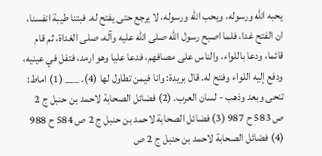يحبه الله ورسوله، ويحب الله ورسوله، لا يرجع حتى يفتح له. فبتنا طيبة انفسنا، ان الفتح غدا، فلما اصبح رسول الله صلى الله عليه وآله، صلى الغداة، ثم قام قائما، ودعا باللواء، والناس على مصافهم، فدعا عليا وهو ارمد، فتفل في عينيه، ودفع إليه اللواء وفتح له. قال بريدة: وانا فيمن تطاول لها (4). ___ (1) اماط: تنحى وبعد وذهب - لسان العرب. (2) فضائل الصحابة لاحمد بن حنبل ج 2 ص 583 ح 987 (3) فضائل الصحابة لاحمد بن حنبل ج 2 ص 584 ح 988 (4) فضائل الصحابة لاحمد بن حنبل ج 2 ص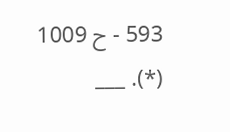593 - ح 1009 (*). ___